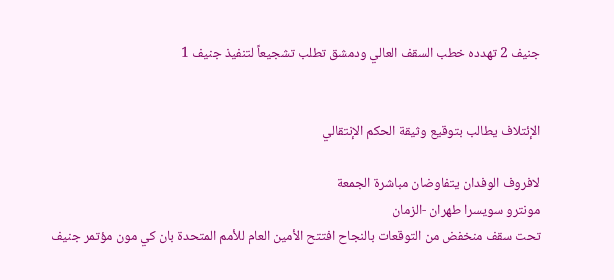جنيف 2 تهدده خطب السقف العالي ودمشق تطلب تشجيعاً لتنفيذ جنيف 1


الإئتلاف يطالب بتوقيع وثيقة الحكم الإنتقالي

لافروف الوفدان يتفاوضان مباشرة الجمعة
مونترو سويسرا طهران -الزمان
تحت سقف منخفض من التوقعات بالنجاح افتتح الأمين العام للأمم المتحدة بان كي مون مؤتمر جنيف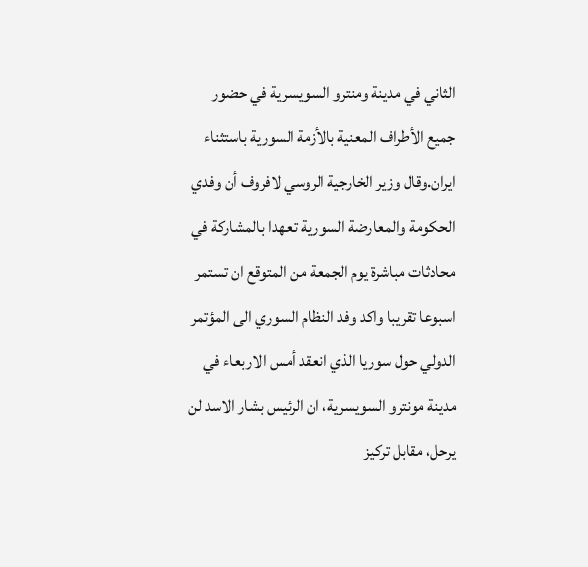الثاني في مدينة ومنترو السويسرية في حضور جميع الأطراف المعنية بالأزمة السورية باستثناء ايران.وقال وزير الخارجية الروسي لافروف أن وفدي الحكومة والمعارضة السورية تعهدا بالمشاركة في محادثات مباشرة يوم الجمعة من المتوقع ان تستمر اسبوعا تقريبا واكد وفد النظام السوري الى المؤتمر الدولي حول سوريا الذي انعقد أمس الاربعاء في مدينة مونترو السويسرية، ان الرئيس بشار الاسد لن يرحل، مقابل تركيز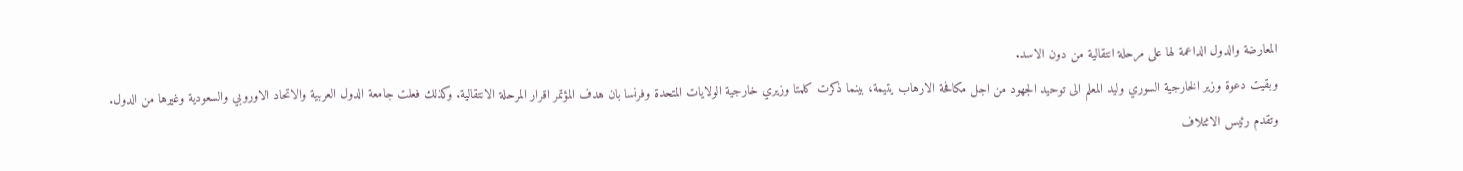المعارضة والدول الداعمة لها على مرحلة انتقالية من دون الاسد.
وبقيت دعوة وزير الخارجية السوري وليد المعلم الى توحيد الجهود من اجل مكافحة الارهاب يتيمة، بينما ذكرت كلمتا وزيري خارجية الولايات المتحدة وفرنسا بان هدف المؤتمر اقرار المرحلة الانتقالية. وكذلك فعلت جامعة الدول العربية والاتحاد الاوروبي والسعودية وغيرها من الدول.
وتقدم رئيس الائتلاف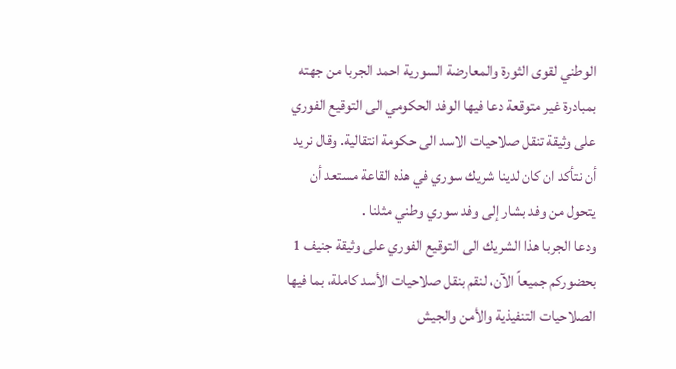الوطني لقوى الثورة والمعارضة السورية احمد الجربا من جهته بمبادرة غير متوقعة دعا فيها الوفد الحكومي الى التوقيع الفوري على وثيقة تنقل صلاحيات الاسد الى حكومة انتقالية. وقال نريد أن نتأكد ان كان لدينا شريك سوري في هذه القاعة مستعد أن يتحول من وفد بشار إلى وفد سوري وطني مثلنا .
ودعا الجربا هذا الشريك الى التوقيع الفوري على وثيقة جنيف 1 بحضوركم جميعاً الآن، لنقم بنقل صلاحيات الأسد كاملة، بما فيها الصلاحيات التنفيذية والأمن والجيش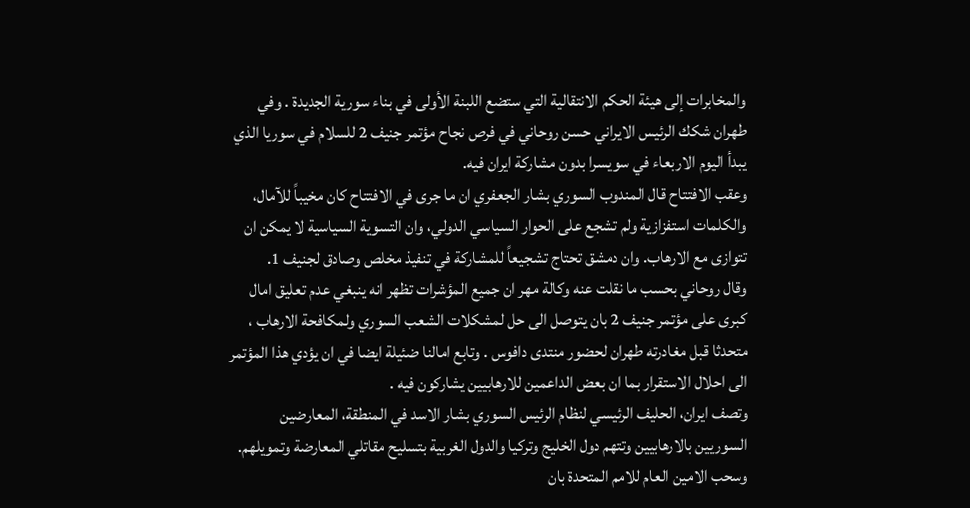والمخابرات إلى هيئة الحكم الانتقالية التي ستضع اللبنة الأولى في بناء سورية الجديدة . وفي طهران شكك الرئيس الايراني حسن روحاني في فرص نجاح مؤتمر جنيف 2 للسلام في سوريا الذي يبدأ اليوم الاربعاء في سويسرا بدون مشاركة ايران فيه.
وعقب الافتتاح قال المندوب السوري بشار الجعفري ان ما جرى في الافتتاح كان مخيباً للآمال، والكلمات استفزازية ولم تشجع على الحوار السياسي الدولي، وان التسوية السياسية لا يمكن ان تتوازى مع الارهاب. وان دمشق تحتاج تشجيعاً للمشاركة في تنفيذ مخلص وصادق لجنيف 1.
وقال روحاني بحسب ما نقلت عنه وكالة مهر ان جميع المؤشرات تظهر انه ينبغي عدم تعليق امال كبرى على مؤتمر جنيف 2 بان يتوصل الى حل لمشكلات الشعب السوري ولمكافحة الارهاب ، متحدثا قبل مغادرته طهران لحضور منتدى دافوس . وتابع امالنا ضئيلة ايضا في ان يؤدي هذا المؤتمر الى احلال الاستقرار بما ان بعض الداعمين للارهابيين يشاركون فيه .
وتصف ايران، الحليف الرئيسي لنظام الرئيس السوري بشار الاسد في المنطقة، المعارضين السوريين بالارهابيين وتتهم دول الخليج وتركيا والدول الغربية بتسليح مقاتلي المعارضة وتمويلهم.
وسحب الامين العام للامم المتحدة بان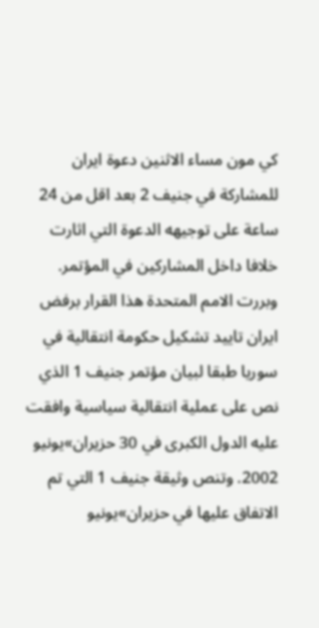كي مون مساء الاثنين دعوة ايران للمشاركة في جنيف 2 بعد اقل من 24 ساعة على توجيهه الدعوة التي اثارت خلافا داخل المشاركين في المؤتمر. وبررت الامم المتحدة هذا القرار برفض ايران تاييد تشكيل حكومة انتقالية في سوريا طبقا لبيان مؤتمر جنيف 1 الذي نص على عملية انتقالية سياسية وافقت عليه الدول الكبرى في 30 حزيران»يونيو 2002. وتنص وثيقة جنيف 1 التي تم الاتفاق عليها في حزيران»يونيو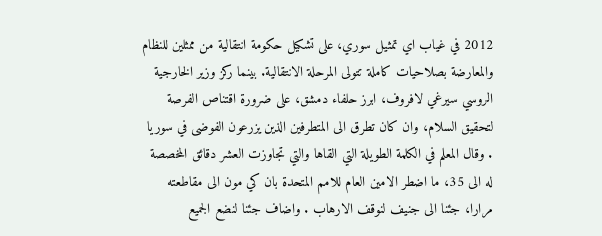2012 في غياب اي تمثيل سوري، على تشكيل حكومة انتقالية من ممثلين للنظام والمعارضة بصلاحيات كاملة تتولى المرحلة الانتقالية. بينما ركز وزير الخارجية الروسي سيرغي لافروف، ابرز حلفاء دمشق، على ضرورة اقتناص الفرصة لتحقيق السلام، وان كان تطرق الى المتطرفين الذين يزرعون الفوضى في سوريا . وقال المعلم في الكلمة الطويلة التي القاها والتي تجاوزت العشر دقائق المخصصة له الى 35، ما اضطر الامين العام للامم المتحدة بان كي مون الى مقاطعته مرارا، جئنا الى جنيف لنوقف الارهاب . واضاف جئنا لنضع الجميع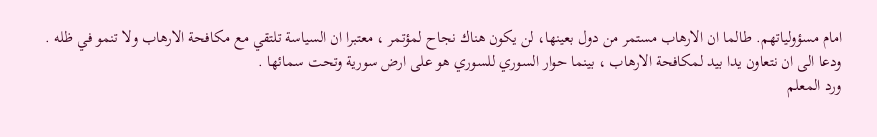امام مسؤولياتهم. طالما ان الارهاب مستمر من دول بعينها، لن يكون هناك نجاح لمؤتمر ، معتبرا ان السياسة تلتقي مع مكافحة الارهاب ولا تنمو في ظله . ودعا الى ان نتعاون يدا بيد لمكافحة الارهاب ، بينما حوار السوري للسوري هو على ارض سورية وتحت سمائها .
ورد المعلم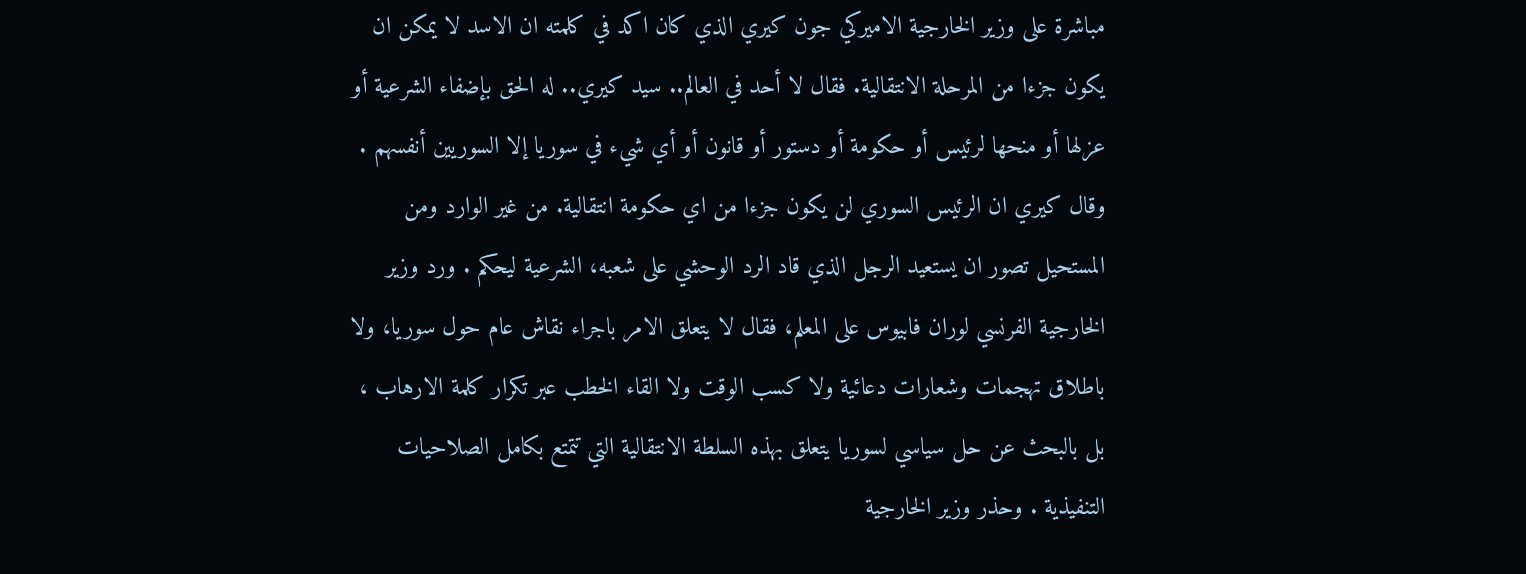مباشرة على وزير الخارجية الاميركي جون كيري الذي كان اكد في كلمته ان الاسد لا يمكن ان يكون جزءا من المرحلة الانتقالية. فقال لا أحد في العالم.. سيد كيري.. له الحق بإضفاء الشرعية أو عزلها أو منحها لرئيس أو حكومة أو دستور أو قانون أو أي شيء في سوريا إلا السوريين أنفسهم .
وقال كيري ان الرئيس السوري لن يكون جزءا من اي حكومة انتقالية. من غير الوارد ومن المستحيل تصور ان يستعيد الرجل الذي قاد الرد الوحشي على شعبه، الشرعية ليحكم . ورد وزير الخارجية الفرنسي لوران فابيوس على المعلم، فقال لا يتعلق الامر باجراء نقاش عام حول سوريا، ولا باطلاق تهجمات وشعارات دعائية ولا كسب الوقت ولا القاء الخطب عبر تكرار كلمة الارهاب ، بل بالبحث عن حل سياسي لسوريا يتعلق بهذه السلطة الانتقالية التي تتمتع بكامل الصلاحيات التنفيذية . وحذر وزير الخارجية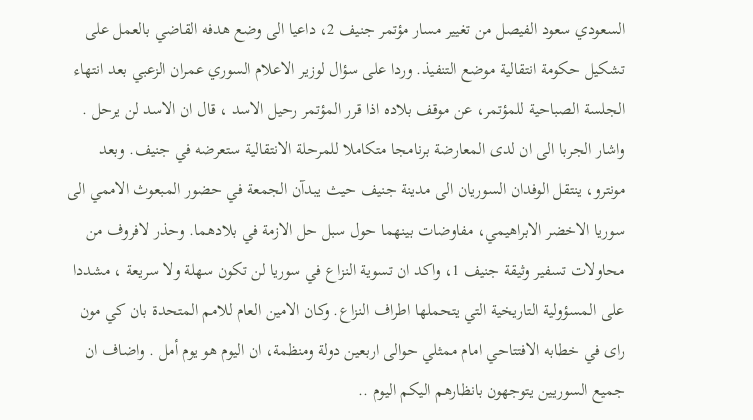السعودي سعود الفيصل من تغيير مسار مؤتمر جنيف 2، داعيا الى وضع هدفه القاضي بالعمل على تشكيل حكومة انتقالية موضع التنفيذ. وردا على سؤال لوزير الاعلام السوري عمران الزعبي بعد انتهاء الجلسة الصباحية للمؤتمر، عن موقف بلاده اذا قرر المؤتمر رحيل الاسد ، قال ان الاسد لن يرحل . واشار الجربا الى ان لدى المعارضة برنامجا متكاملا للمرحلة الانتقالية ستعرضه في جنيف. وبعد مونترو، ينتقل الوفدان السوريان الى مدينة جنيف حيث يبدآن الجمعة في حضور المبعوث الاممي الى سوريا الاخضر الابراهيمي، مفاوضات بينهما حول سبل حل الازمة في بلادهما. وحذر لافروف من محاولات تسفير وثيقة جنيف 1، واكد ان تسوية النزاع في سوريا لن تكون سهلة ولا سريعة ، مشددا على المسؤولية التاريخية التي يتحملها اطراف النزاع. وكان الامين العام للامم المتحدة بان كي مون راى في خطابه الافتتاحي امام ممثلي حوالى اربعين دولة ومنظمة، ان اليوم هو يوم أمل . واضاف ان جميع السوريين يتوجهون بانظارهم اليكم اليوم ..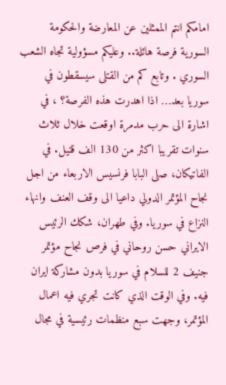امامكم انتم الممثلين عن المعارضة والحكومة السورية فرصة هائلة.. وعليكم مسؤولية تجاه الشعب السوري . وتابع كم من القتلى سيسقطون في سوريا بعد… اذا اهدرت هذه الفرصة؟ ، في اشارة الى حرب مدمرة اوقعت خلال ثلاث سنوات تقريبا اكثر من 130 الف قتيل. في الفاتيكان، صلى البابا فرنسيس الاربعاء من اجل نجاح المؤتمر الدولي داعيا الى وقف العنف وانهاء النزاع في سوريا. وفي طهران، شكك الرئيس الايراني حسن روحاني في فرص نجاح مؤتمر جنيف 2 للسلام في سوريا بدون مشاركة ايران فيه. وفي الوقت الذي كانت تجري فيه اعمال المؤتمر، وجهت سبع منظمات رئيسية في مجال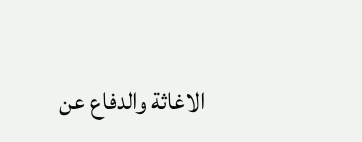الاغاثة والدفاع عن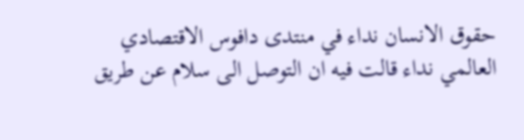حقوق الانسان نداء في منتدى دافوس الاقتصادي العالمي نداء قالت فيه ان التوصل الى سلام عن طريق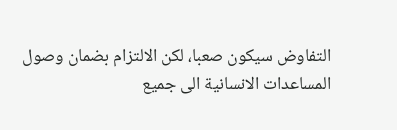التفاوض سيكون صعبا، لكن الالتزام بضمان وصول المساعدات الانسانية الى جميع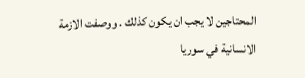المحتاجين لا يجب ان يكون كذلك . ووصفت الازمة الانسانية في سوريا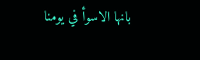بانها الاسوأ في يومنا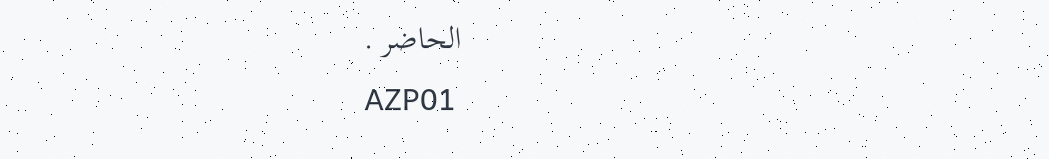الحاضر .
AZP01